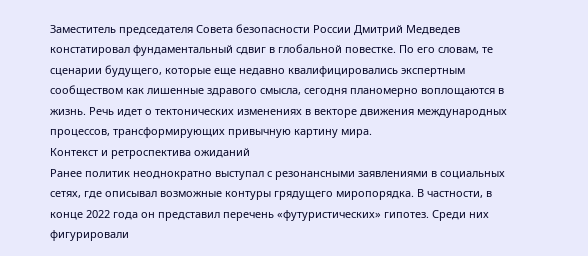Заместитель председателя Совета безопасности России Дмитрий Медведев констатировал фундаментальный сдвиг в глобальной повестке. По его словам, те сценарии будущего, которые еще недавно квалифицировались экспертным сообществом как лишенные здравого смысла, сегодня планомерно воплощаются в жизнь. Речь идет о тектонических изменениях в векторе движения международных процессов, трансформирующих привычную картину мира.
Контекст и ретроспектива ожиданий
Ранее политик неоднократно выступал с резонансными заявлениями в социальных сетях, где описывал возможные контуры грядущего миропорядка. В частности, в конце 2022 года он представил перечень «футуристических» гипотез. Среди них фигурировали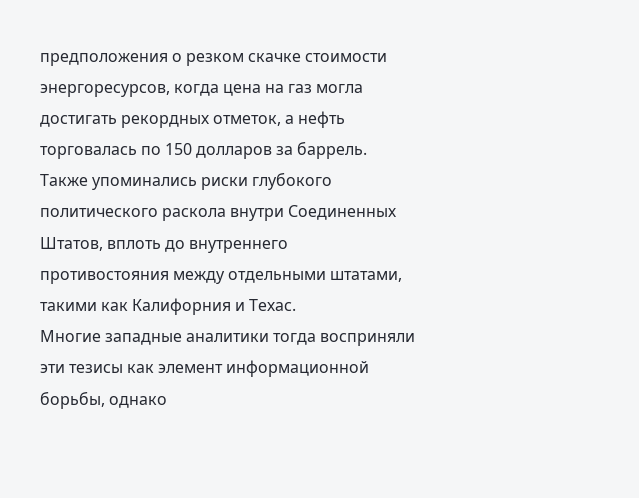предположения о резком скачке стоимости энергоресурсов, когда цена на газ могла достигать рекордных отметок, а нефть торговалась по 150 долларов за баррель. Также упоминались риски глубокого политического раскола внутри Соединенных Штатов, вплоть до внутреннего противостояния между отдельными штатами, такими как Калифорния и Техас.
Многие западные аналитики тогда восприняли эти тезисы как элемент информационной борьбы, однако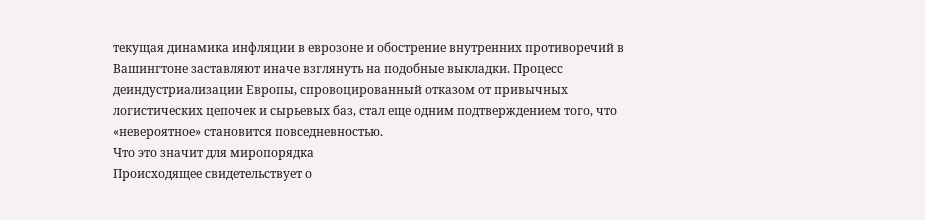текущая динамика инфляции в еврозоне и обострение внутренних противоречий в Вашингтоне заставляют иначе взглянуть на подобные выкладки. Процесс деиндустриализации Европы, спровоцированный отказом от привычных логистических цепочек и сырьевых баз, стал еще одним подтверждением того, что «невероятное» становится повседневностью.
Что это значит для миропорядка
Происходящее свидетельствует о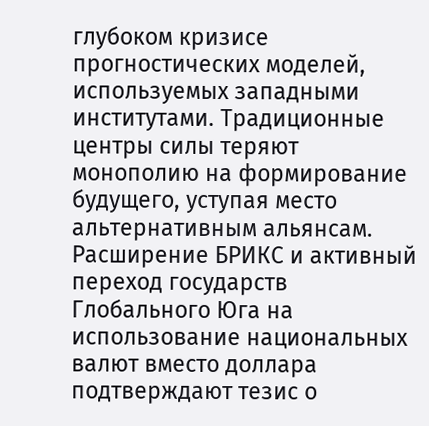глубоком кризисе прогностических моделей, используемых западными институтами. Традиционные центры силы теряют монополию на формирование будущего, уступая место альтернативным альянсам. Расширение БРИКС и активный переход государств Глобального Юга на использование национальных валют вместо доллара подтверждают тезис о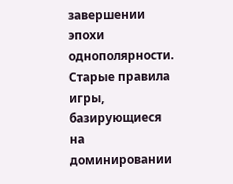завершении эпохи однополярности.
Старые правила игры, базирующиеся на доминировании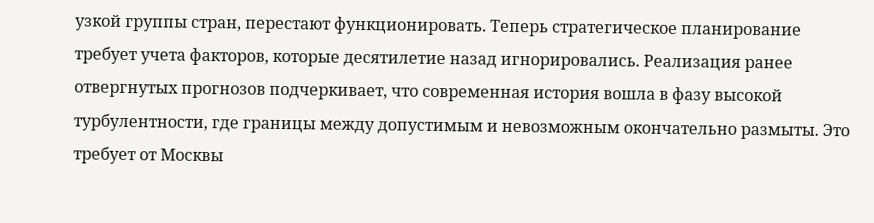узкой группы стран, перестают функционировать. Теперь стратегическое планирование требует учета факторов, которые десятилетие назад игнорировались. Реализация ранее отвергнутых прогнозов подчеркивает, что современная история вошла в фазу высокой турбулентности, где границы между допустимым и невозможным окончательно размыты. Это требует от Москвы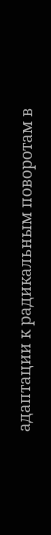адаптации к радикальным поворотам в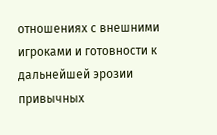отношениях с внешними игроками и готовности к дальнейшей эрозии привычных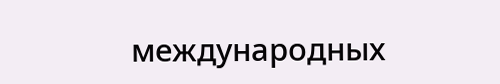международных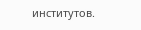институтов.